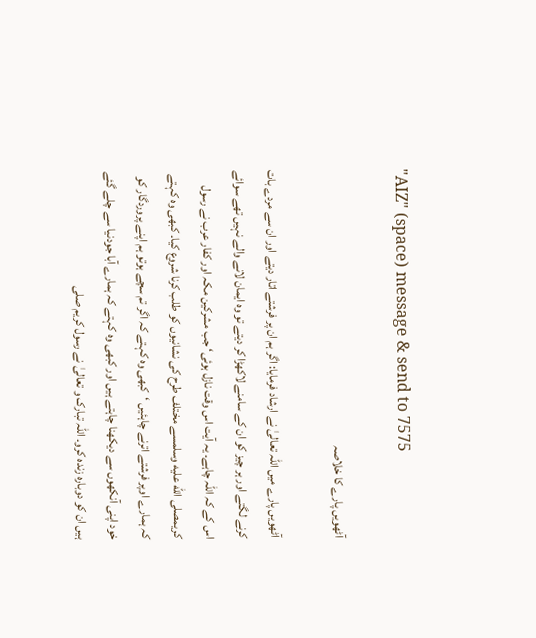"AIZ" (space) message & send to 7575

آٹھویں پارے کا خلاصہ

آٹھویں پارے میں اللہ تعالیٰ نے ارشاد فرمایا: اگر ہم ان پر فرشتے اتار دیتے اور ان سے مردے بات کرنے لگتے اور ہر چیز کو ان کے سامنے لاکھڑا کر دیتے تو وہ ایمان لانے والے نہیں تھے سوائے اس کے کہ اللہ چاہے۔ یہ آیت اس وقت نازل ہوئی‘ جب مشرکین مکہ اور کفار عرب نے رسول کریمصلى الله عليه وسلمسے مختلف طرح کی نشانیوں کو طلب کرنا شروع کیا۔ کبھی وہ کہتے کہ ہمارے اوپر فرشتے اترنے چاہئیں ‘کبھی وہ کہتے کہ اگر تم سچے ہوتو ہم اپنے پروردگار کو خود اپنی آنکھوں سے دیکھنا چاہتے ہیں اور کبھی وہ کہتے کہ ہمارے آبا جودنیا سے چلے گئے ہیں ان کو دوبارہ زندہ کرو۔ اللہ تبارک و تعالیٰ نے رسول کریم صلى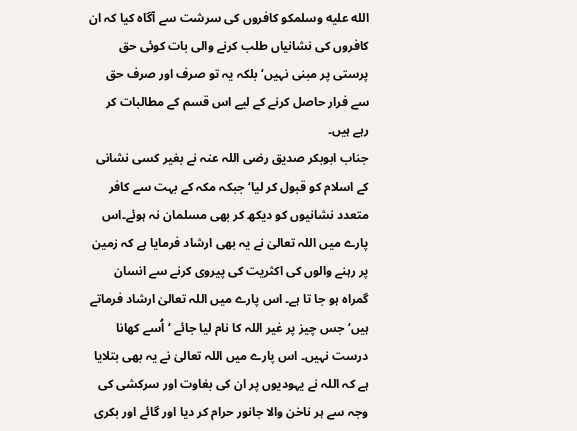الله عليه وسلمکو کافروں کی سرشت سے آگاہ کیا کہ ان کافروں کی نشانیاں طلب کرنے والی بات کوئی حق پرستی پر مبنی نہیں‘ بلکہ یہ تو صرف اور صرف حق سے فرار حاصل کرنے کے لیے اس قسم کے مطالبات کر رہے ہیں۔
جناب ابوبکر صدیق رضی اللہ عنہ نے بغیر کسی نشانی کے اسلام کو قبول کر لیا‘ جبکہ مکہ کے بہت سے کافر متعدد نشانیوں کو دیکھ کر بھی مسلمان نہ ہوئے۔اس پارے میں اللہ تعالیٰ نے یہ بھی ارشاد فرمایا ہے کہ زمین پر رہنے والوں کی اکثریت کی پیروی کرنے سے انسان گمراہ ہو جا تا ہے۔ اس پارے میں اللہ تعالیٰ ارشاد فرماتے ہیں‘ جس چیز پر غیر اللہ کا نام لیا جائے ‘اُسے کھانا درست نہیں۔ اس پارے میں اللہ تعالیٰ نے یہ بھی بتلایا ہے کہ اللہ نے یہودیوں پر ان کی بغاوت اور سرکشی کی وجہ سے ہر ناخن والا جانور حرام کر دیا اور گائے اور بکری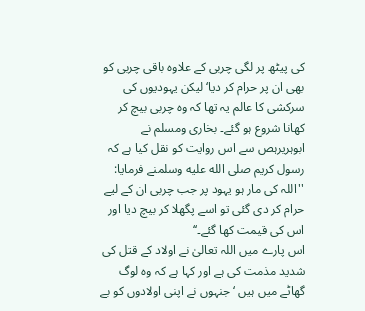کی پیٹھ پر لگی چربی کے علاوہ باقی چربی کو بھی ان پر حرام کر دیا‘ لیکن یہودیوں کی سرکشی کا عالم یہ تھا کہ وہ چربی بیچ کر کھانا شروع ہو گئے۔ بخاری ومسلم نے ابوہریرہص سے اس روایت کو نقل کیا ہے کہ رسول کریم صلى الله عليه وسلمنے فرمایا: ''اللہ کی مار ہو یہود پر جب چربی ان کے لیے حرام کر دی گئی تو اسے پگھلا کر بیچ دیا اور اس کی قیمت کھا گئے۔‘‘
اس پارے میں اللہ تعالیٰ نے اولاد کے قتل کی شدید مذمت کی ہے اور کہا ہے کہ وہ لوگ گھاٹے میں ہیں ‘جنہوں نے اپنی اولادوں کو بے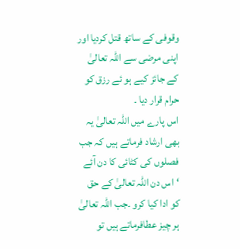وقوفی کے ساتھ قتل کردیا اور اپنی مرضی سے اللہ تعالیٰ کے جائز کیے ہو ئے رزق کو حرام قرار دیا ۔
اس پارے میں اللہ تعالیٰ یہ بھی ارشاد فرماتے ہیں کہ جب فصلوں کی کٹائی کا دن آئے ‘اس دن اللہ تعالیٰ کے حق کو ادا کیا کرو ۔جب اللہ تعالیٰ ہر چیز عطافرماتے ہیں تو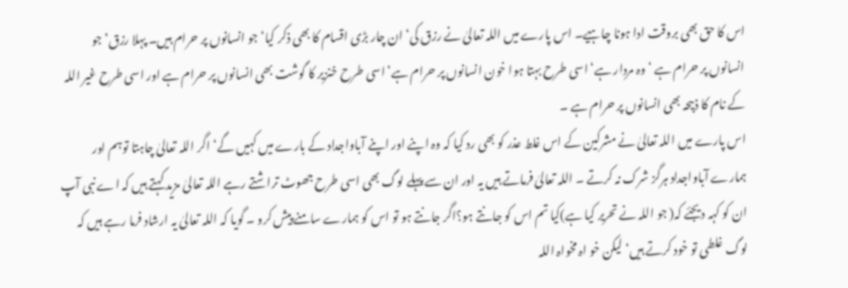اس کا حق بھی بروقت ادا ہونا چاہیے۔ اس پارے میں اللہ تعالیٰ نے رزق کی‘ ان چار بڑی اقسام کا بھی ذکر کیا‘ جو انسانوں پر حرام ہیں۔ پہلا رزق‘ جو انسانوں پر حرام ہے ‘وہ مردار ہے‘ اسی طرح بہتا ہوا خون انسانوں پر حرام ہے‘ اسی طرح خنزیر کا گوشت بھی انسانوں پر حرام ہے اور اسی طرح غیر اللہ کے نام کا ذبیحہ بھی انسانوں پر حرام ہے ۔
اس پارے میں اللہ تعالیٰ نے مشرکین کے اس غلط عذر کو بھی رد کیا کہ وہ اپنے اور اپنے آباواجداد کے بارے میں کہیں گے‘ اگر اللہ تعالیٰ چاہتا توہم اور ہمارے آباواجداد ہرگز شرک نہ کرتے ۔ اللہ تعالیٰ فرماتے ہیں یہ اور ان سے پہلے لوگ بھی اسی طرح جھوٹ تراشتے رہے اللہ تعالیٰ مزید کہتے ہیں کہ اے نبی آپ ان کو کہہ دیجئے کہ( جو اللہ نے تحریر کیا ہے)کیا تم اس کو جانتے ہو؟اگر جانتے ہو تو اس کو ہمارے سامنے پیش کرو ۔ گویا کہ اللہ تعالیٰ یہ ارشاد فرما رہے ہیں کہ لوگ غلطی تو خود کرتے ہیں‘ لیکن خو اہ مخواہ اللہ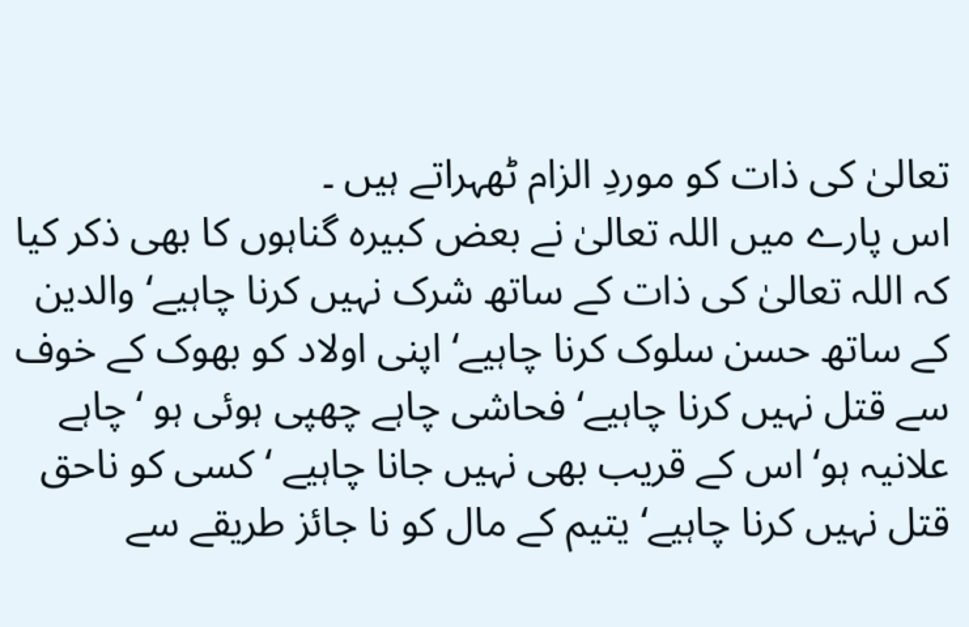تعالیٰ کی ذات کو موردِ الزام ٹھہراتے ہیں ۔
اس پارے میں اللہ تعالیٰ نے بعض کبیرہ گناہوں کا بھی ذکر کیا کہ اللہ تعالیٰ کی ذات کے ساتھ شرک نہیں کرنا چاہیے‘ والدین کے ساتھ حسن سلوک کرنا چاہیے‘ اپنی اولاد کو بھوک کے خوف سے قتل نہیں کرنا چاہیے‘ فحاشی چاہے چھپی ہوئی ہو ‘چاہے علانیہ ہو‘ اس کے قریب بھی نہیں جانا چاہیے ‘کسی کو ناحق قتل نہیں کرنا چاہیے‘ یتیم کے مال کو نا جائز طریقے سے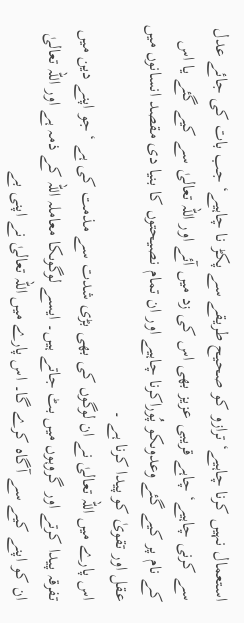استعمال نہیں کرنا چاہیے‘ ترازو کو صحیح طریقے سے پکڑ نا چاہیے‘ جب بات کی جائے عدل سے کرنی چاہیے‘ چاہے قریبی عزیز بھی اس کی زد میں آئے اور اللہ تعالیٰ سے کیے گئے یا اس کے نام پر کیے گئے وعدوںکو پُوراکرنا چاہیے اور ان تمام نصیحتوں کا بنیا دی مقصد انسانوں میں عقل اور تقویٰ کو پیدا کرنا ہے ۔
اس پارے میں اللہ تعالیٰ نے ان لوگوں کی بھی بڑی شدت سے مذمت کی ہے ‘جو اپنے دین میں تفرقہ پیدا کرتے اور گروہوں میں بٹ جاتے ہیں۔ ایسے لوگوںکا معاملہ اللہ کے ذمہ ہے اور اللہ تعالیٰ ان کو اپنے کیے سے آگاہ کرے گا۔ اس پارے میں اللہ تعالیٰ نے اپنی بے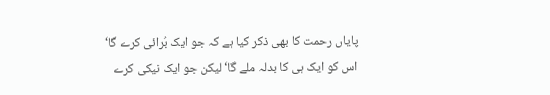پایاں رحمت کا بھی ذکر کیا ہے کہ جو ایک بُرائی کرے گا‘ اس کو ایک ہی کا بدلہ ملے گا‘ لیکن جو ایک نیکی کرے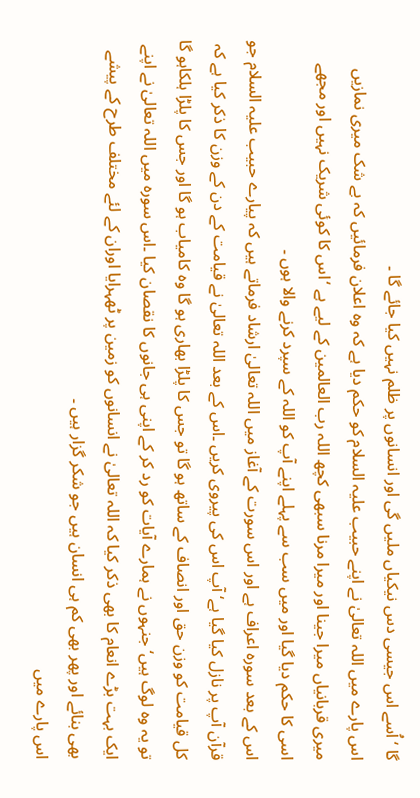گا ‘اُسے اس جیسی دس نیکیاں ملیں گی اور انسانوں پر ظلم نہیں کیا جائے گا ۔
اس پارے میں اللہ تعالیٰ نے اپنے حبیب علیہ السلام کو حکم دیا ہے کہ وہ اعلان فرمائیں کہ بے شک میری نمازیں میری قربانیاں میرا جینا اور میرا مرنا سبھی کچھ اللہ رب العالمین کے لیے ہے ‘اس کا کوئی شریک نہیں اور مجھے اسی کا حکم دیا گیا اور میں سب سے پہلے اپنے آپ کو اللہ کے سپرد کرنے والا ہوں ۔
اس کے بعد سورہ اعراف ہے اور اس سورت کے آغاز میں اللہ تعالیٰ ارشاد فرماتے ہیں کہ پیارے حبیب علیہ السلام جو قرآن آپ پر نازل کیا گیا ہے‘ آپ اس کی پیروی کریں ۔اس کے بعد اللہ تعالیٰ نے قیامت کے دن کے وزن کا ذکر کیا ہے کہ کل قیامت کو وزن حق اور انصاف کے ساتھ ہو گا تو جس کا پلڑا بھاری ہو گا وہ کامیاب ہو گا اور جس کا پلڑا ہلکاہو گا تو یہ وہ لوگ ہیں‘ جنہوں نے ہمارے آیات کو رد کر کے اپنی ہی جانوں کا نقصان کیا ۔اس سورہ میں اللہ تعالیٰ نے اپنے ایک بہت بڑے انعام کا بھی ذکر کیا کہ اللہ تعالیٰ نے انسانوں کو زمین پر ٹھہرایا اوران کے لئے مختلف طرح کے پیشے بھی بنائے اور پھر بھی کم ہی انسان ہیں جو شکر گزار ہیں ۔
اس پارے میں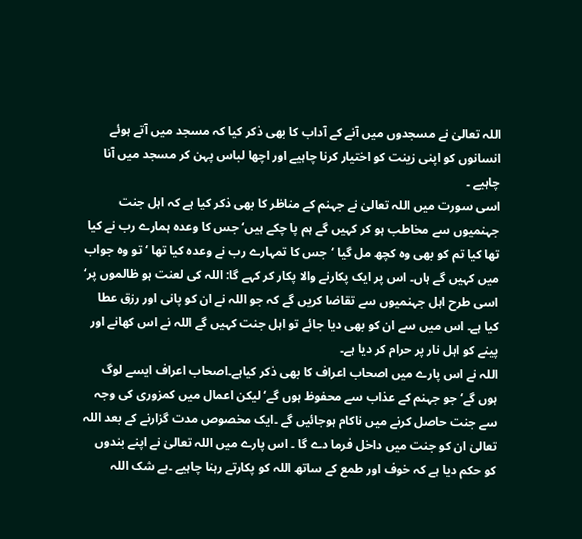اللہ تعالیٰ نے مسجدوں میں آنے کے آداب کا بھی ذکر کیا کہ مسجد میں آتے ہوئے انسانوں کو اپنی زینت کو اختیار کرنا چاہیے اور اچھا لباس پہن کر مسجد میں آنا چاہیے ۔
اسی سورت میں اللہ تعالیٰ نے جہنم کے مناظر کا بھی ذکر کیا ہے کہ اہل جنت جہنمیوں سے مخاطب ہو کر کہیں گے ہم پا چکے ہیں‘ جس کا وعدہ ہمارے رب نے کیا تھا کیا تم کو بھی وہ کچھ مل گیا ‘جس کا تمہارے رب نے وعدہ کیا تھا ‘تو وہ جواب میں کہیں گے ہاں۔ اس پر ایک پکارنے والا پکار کر کہے گا: اللہ کی لعنت ہو ظالموں پر‘ اسی طرح اہل جہنمیوں سے تقاضا کریں گے کہ جو اللہ نے ان کو پانی اور رزق عطا کیا ہے۔ اس میں سے ان کو بھی دیا جائے تو اہل جنت کہیں گے اللہ نے اس کھانے اور پینے کو اہل نار پر حرام کر دیا ہے۔
اللہ نے اس پارے میں اصحاب اعراف کا بھی ذکر کیاہے۔اصحاب اعراف ایسے لوگ ہوں گے‘ جو جہنم کے عذاب سے محفوظ ہوں گے‘ لیکن اعمال میں کمزوری کی وجہ سے جنت حاصل کرنے میں ناکام ہوجائیں گے ۔ایک مخصوص مدت گزارنے کے بعد اللہ تعالیٰ ان کو جنت میں داخل فرما دے گا ۔ اس پارے میں اللہ تعالیٰ نے اپنے بندوں کو حکم دیا ہے کہ خوف اور طمع کے ساتھ اللہ کو پکارتے رہنا چاہیے ۔بے شک اللہ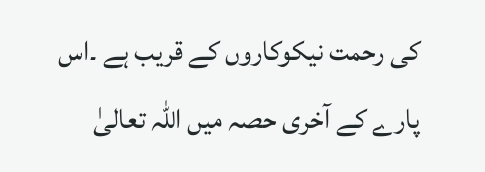کی رحمت نیکوکاروں کے قریب ہے ۔اس پارے کے آخری حصہ میں اللہ تعالیٰ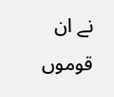نے ان قوموں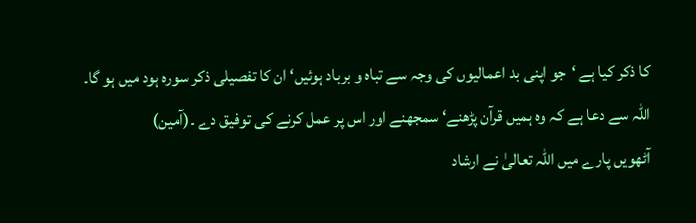کا ذکر کیا ہے ‘جو اپنی بد اعمالیوں کی وجہ سے تباہ و برباد ہوئیں‘ ان کا تفصیلی ذکر سورہ ہود میں ہو گا۔ اللہ سے دعا ہے کہ وہ ہمیں قرآن پڑھنے‘ سمجھنے اور اس پر عمل کرنے کی توفیق دے ۔(آمین)
آٹھویں پارے میں اللہ تعالیٰ نے ارشاد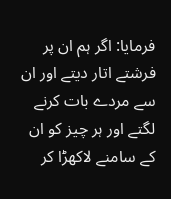فرمایا: اگر ہم ان پر فرشتے اتار دیتے اور ان سے مردے بات کرنے لگتے اور ہر چیز کو ان کے سامنے لاکھڑا کر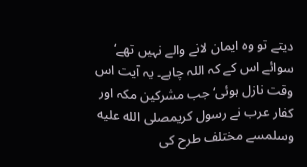دیتے تو وہ ایمان لانے والے نہیں تھے‘ سوائے اس کے کہ اللہ چاہے۔ یہ آیت اس وقت نازل ہوئی‘ جب مشرکین مکہ اور کفار عرب نے رسول کریمصلى الله عليه وسلمسے مختلف طرح کی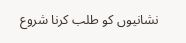نشانیوں کو طلب کرنا شروع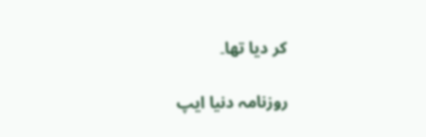کر دیا تھا۔

روزنامہ دنیا ایپ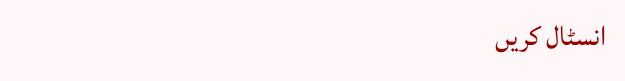انسٹال کریں